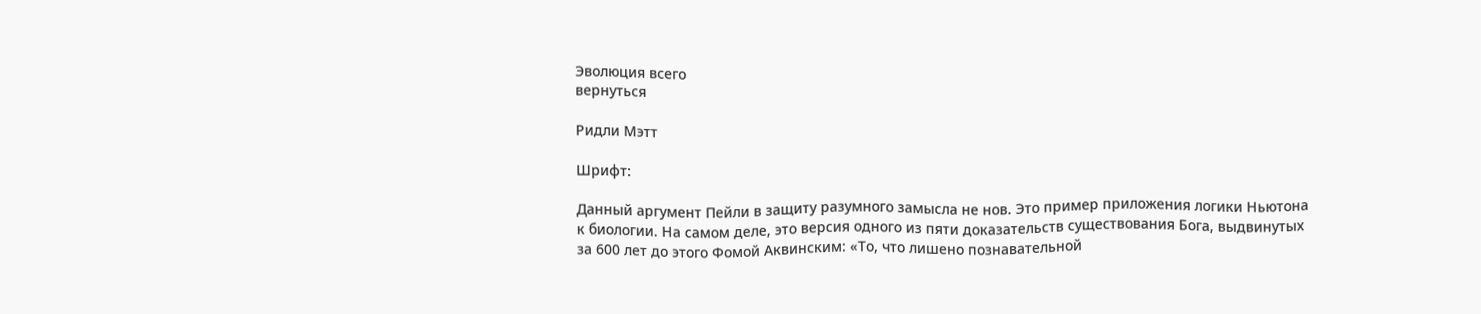Эволюция всего
вернуться

Ридли Мэтт

Шрифт:

Данный аргумент Пейли в защиту разумного замысла не нов. Это пример приложения логики Ньютона к биологии. На самом деле, это версия одного из пяти доказательств существования Бога, выдвинутых за 600 лет до этого Фомой Аквинским: «То, что лишено познавательной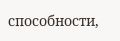способности,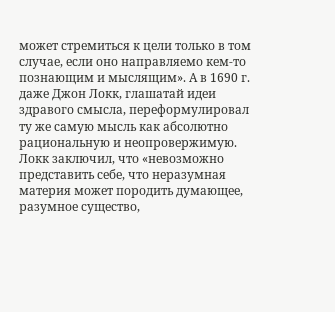может стремиться к цели только в том случае, если оно направляемо кем-то познающим и мыслящим». А в 1690 г. даже Джон Локк, глашатай идеи здравого смысла, переформулировал ту же самую мысль как абсолютно рациональную и неопровержимую. Локк заключил, что «невозможно представить себе, что неразумная материя может породить думающее, разумное существо,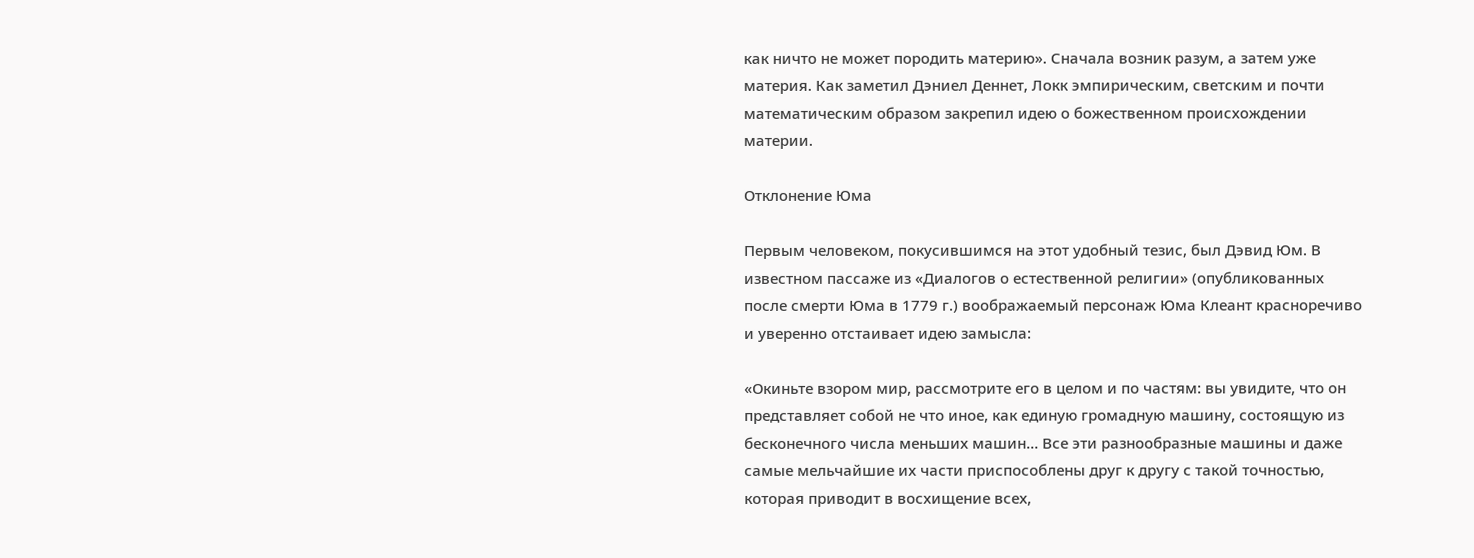как ничто не может породить материю». Сначала возник разум, а затем уже материя. Как заметил Дэниел Деннет, Локк эмпирическим, светским и почти математическим образом закрепил идею о божественном происхождении материи.

Отклонение Юма

Первым человеком, покусившимся на этот удобный тезис, был Дэвид Юм. В известном пассаже из «Диалогов о естественной религии» (опубликованных после смерти Юма в 1779 г.) воображаемый персонаж Юма Клеант красноречиво и уверенно отстаивает идею замысла:

«Окиньте взором мир, рассмотрите его в целом и по частям: вы увидите, что он представляет собой не что иное, как единую громадную машину, состоящую из бесконечного числа меньших машин… Все эти разнообразные машины и даже самые мельчайшие их части приспособлены друг к другу с такой точностью, которая приводит в восхищение всех,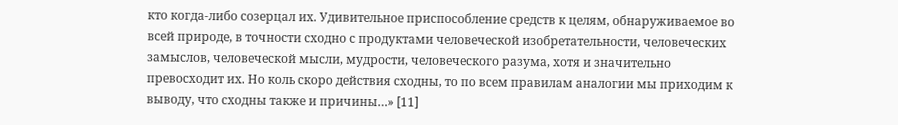кто когда-либо созерцал их. Удивительное приспособление средств к целям, обнаруживаемое во всей природе, в точности сходно с продуктами человеческой изобретательности, человеческих замыслов, человеческой мысли, мудрости, человеческого разума, хотя и значительно превосходит их. Но коль скоро действия сходны, то по всем правилам аналогии мы приходим к выводу, что сходны также и причины…» [11]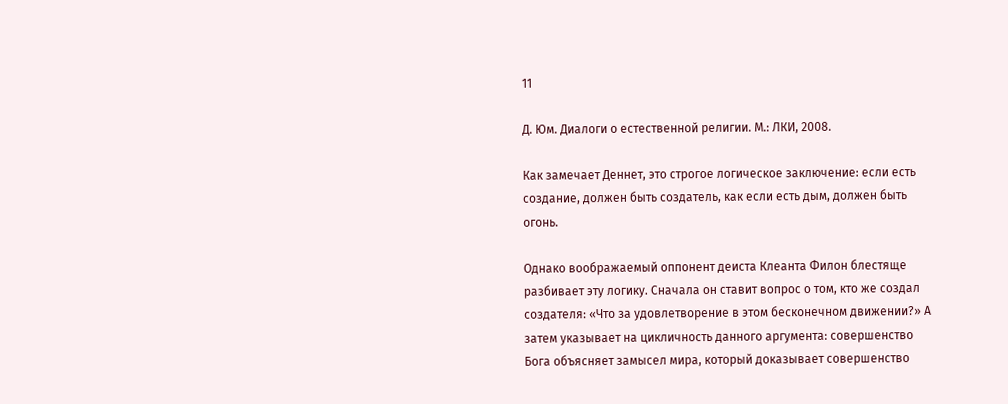11

Д. Юм. Диалоги о естественной религии. М.: ЛКИ, 2008.

Как замечает Деннет, это строгое логическое заключение: если есть создание, должен быть создатель, как если есть дым, должен быть огонь.

Однако воображаемый оппонент деиста Клеанта Филон блестяще разбивает эту логику. Сначала он ставит вопрос о том, кто же создал создателя: «Что за удовлетворение в этом бесконечном движении?» А затем указывает на цикличность данного аргумента: совершенство Бога объясняет замысел мира, который доказывает совершенство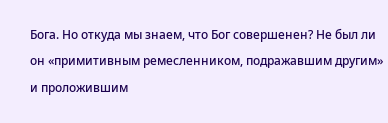Бога. Но откуда мы знаем, что Бог совершенен? Не был ли он «примитивным ремесленником, подражавшим другим» и проложившим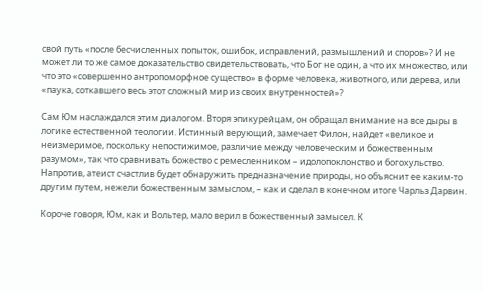свой путь «после бесчисленных попыток, ошибок, исправлений, размышлений и споров»? И не может ли то же самое доказательство свидетельствовать, что Бог не один, а что их множество, или что это «совершенно антропоморфное существо» в форме человека, животного, или дерева, или «паука, соткавшего весь этот сложный мир из своих внутренностей»?

Сам Юм наслаждался этим диалогом. Вторя эпикурейцам, он обращал внимание на все дыры в логике естественной теологии. Истинный верующий, замечает Филон, найдет «великое и неизмеримое, поскольку непостижимое, различие между человеческим и божественным разумом», так что сравнивать божество с ремесленником – идолопоклонство и богохульство. Напротив, атеист счастлив будет обнаружить предназначение природы, но объяснит ее каким-то другим путем, нежели божественным замыслом, – как и сделал в конечном итоге Чарльз Дарвин.

Короче говоря, Юм, как и Вольтер, мало верил в божественный замысел. К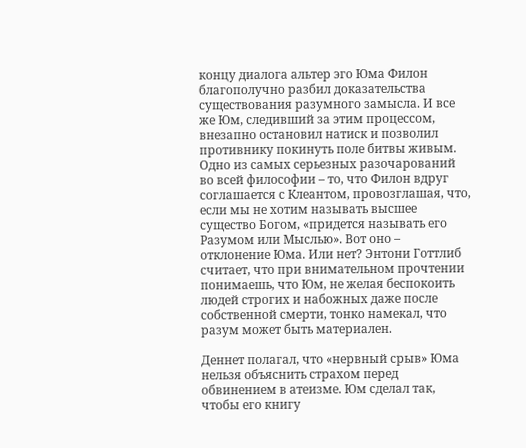концу диалога альтер эго Юма Филон благополучно разбил доказательства существования разумного замысла. И все же Юм, следивший за этим процессом, внезапно остановил натиск и позволил противнику покинуть поле битвы живым. Одно из самых серьезных разочарований во всей философии – то, что Филон вдруг соглашается с Клеантом, провозглашая, что, если мы не хотим называть высшее существо Богом, «придется называть его Разумом или Мыслью». Вот оно – отклонение Юма. Или нет? Энтони Готтлиб считает, что при внимательном прочтении понимаешь, что Юм, не желая беспокоить людей строгих и набожных даже после собственной смерти, тонко намекал, что разум может быть материален.

Деннет полагал, что «нервный срыв» Юма нельзя объяснить страхом перед обвинением в атеизме. Юм сделал так, чтобы его книгу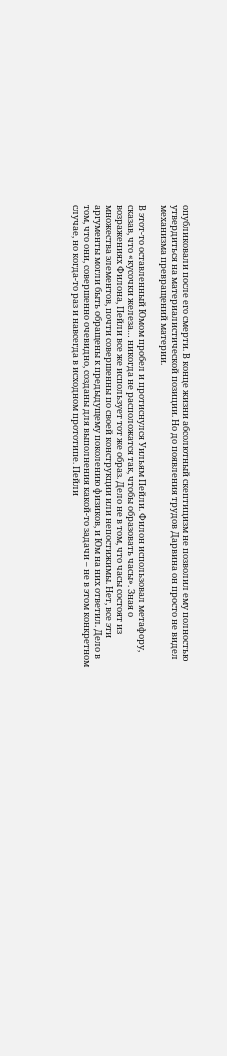опубликовали после его смерти. В конце жизни абсолютный скептицизм не позволил ему полностью утвердиться на материалистической позиции. Но до появления трудов Дарвина он просто не видел механизма превращений материи.

В этот-то оставленный Юмом пробел и протиснулся Уильям Пейли. Филон использовал метафору, сказав, что «кусочки железа… никогда не расположатся так, чтобы образовать часы». Зная о возражениях Филона, Пейли все же использует тот же образ. Дело не в том, что часы состоят из множества элементов, почти совершенны по своей конструкции или непостижимы. Нет, все эти аргументы могли быть обращены к предыдущему поколению физиков, и Юм на них ответил. Дело в том, что они, совершенно очевидно, созданы для выполнения какой-то задачи – не в этом конкретном случае, но когда-то раз и навсегда в исходном прототипе. Пейли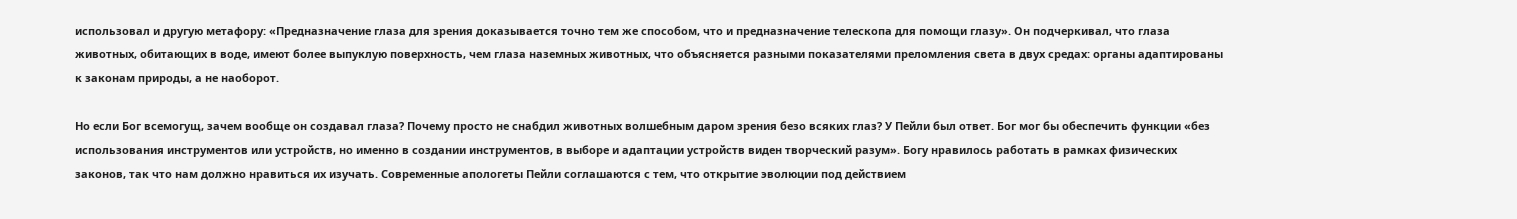использовал и другую метафору: «Предназначение глаза для зрения доказывается точно тем же способом, что и предназначение телескопа для помощи глазу». Он подчеркивал, что глаза животных, обитающих в воде, имеют более выпуклую поверхность, чем глаза наземных животных, что объясняется разными показателями преломления света в двух средах: органы адаптированы к законам природы, а не наоборот.

Но если Бог всемогущ, зачем вообще он создавал глаза? Почему просто не снабдил животных волшебным даром зрения безо всяких глаз? У Пейли был ответ. Бог мог бы обеспечить функции «без использования инструментов или устройств, но именно в создании инструментов, в выборе и адаптации устройств виден творческий разум». Богу нравилось работать в рамках физических законов, так что нам должно нравиться их изучать. Современные апологеты Пейли соглашаются с тем, что открытие эволюции под действием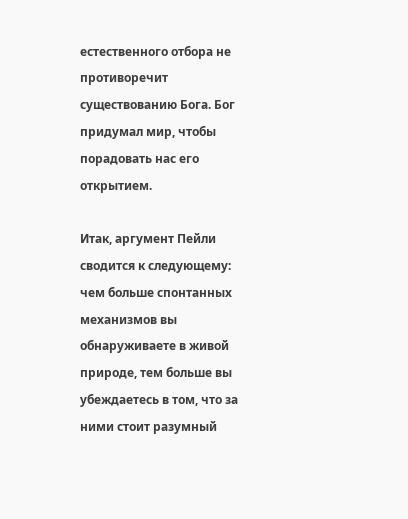естественного отбора не противоречит существованию Бога. Бог придумал мир, чтобы порадовать нас его открытием.

Итак, аргумент Пейли сводится к следующему: чем больше спонтанных механизмов вы обнаруживаете в живой природе, тем больше вы убеждаетесь в том, что за ними стоит разумный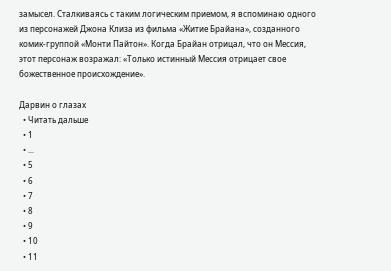замысел. Сталкиваясь с таким логическим приемом, я вспоминаю одного из персонажей Джона Клиза из фильма «Житие Брайана», созданного комик-группой «Монти Пайтон». Когда Брайан отрицал, что он Мессия, этот персонаж возражал: «Только истинный Мессия отрицает свое божественное происхождение».

Дарвин о глазах
  • Читать дальше
  • 1
  • ...
  • 5
  • 6
  • 7
  • 8
  • 9
  • 10
  • 11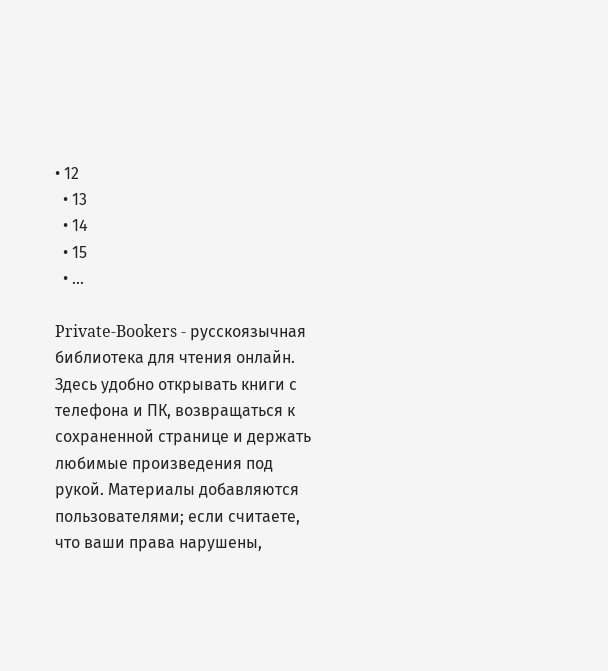• 12
  • 13
  • 14
  • 15
  • ...

Private-Bookers - русскоязычная библиотека для чтения онлайн. Здесь удобно открывать книги с телефона и ПК, возвращаться к сохраненной странице и держать любимые произведения под рукой. Материалы добавляются пользователями; если считаете, что ваши права нарушены,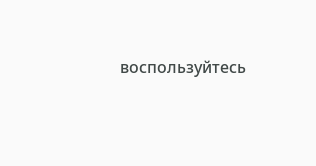воспользуйтесь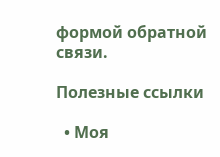формой обратной связи.

Полезные ссылки

  • Моя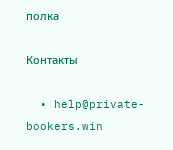полка

Контакты

  • help@private-bookers.win